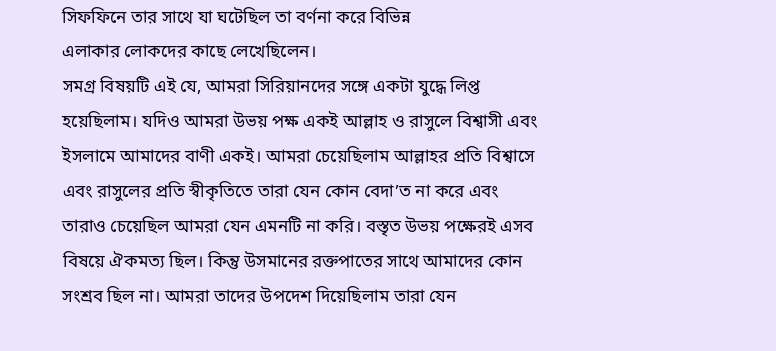সিফফিনে তার সাথে যা ঘটেছিল তা বর্ণনা করে বিভিন্ন
এলাকার লোকদের কাছে লেখেছিলেন।
সমগ্ৰ বিষয়টি এই যে, আমরা সিরিয়ানদের সঙ্গে একটা যুদ্ধে লিপ্ত হয়েছিলাম। যদিও আমরা উভয় পক্ষ একই আল্লাহ ও রাসুলে বিশ্বাসী এবং ইসলামে আমাদের বাণী একই। আমরা চেয়েছিলাম আল্লাহর প্রতি বিশ্বাসে এবং রাসুলের প্রতি স্বীকৃতিতে তারা যেন কোন বেদা’ত না করে এবং তারাও চেয়েছিল আমরা যেন এমনটি না করি। বস্তৃত উভয় পক্ষেরই এসব বিষয়ে ঐকমত্য ছিল। কিন্তু উসমানের রক্তপাতের সাথে আমাদের কোন সংশ্ৰব ছিল না। আমরা তাদের উপদেশ দিয়েছিলাম তারা যেন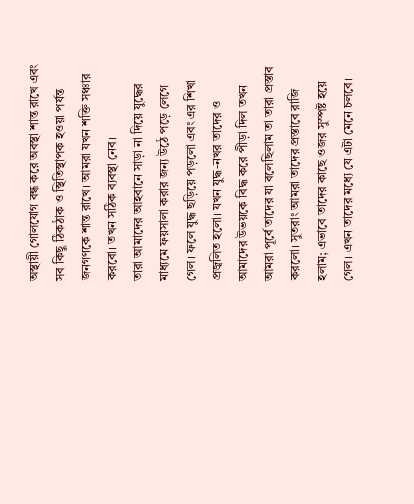অস্থায়ী গোলযোগ বন্ধ করে অবস্থা শান্ত রাখে এবং সব কিছু ঠিকঠাক ও স্থিতিস্থাপক হওয়া পর্যন্ত জনগণকে শান্ত রাখে। আমরা যখন শক্তি সঞ্চার করবো। তখন সঠিক ব্যবস্থা নেব।
তারা আমাদের আহবানে সাড়া না দিয়ে যুদ্ধের মাধ্যমে ফয়সালা করার জন্য উঠে পড়ে লেগে গেল। ফলে যুদ্ধ ছড়িয়ে পড়লো এবং এর শিখা প্ৰজ্বলিত হলো। যখন যুদ্ধ-নখর তাদের ও আমাদের উভয়কে বিদ্ধ করে পীড়া দিল তখন আমরা পূর্বে তাদের যা বলেছিলাম তা তারা প্রস্তাব করলো। সুতরাং আমরা তাদের প্রস্তাবে রাজি হলাম; এভাবে তাদের কাছে ওজর সুস্পষ্ট হয়ে গেল। এখন তাদের মধ্যে যে এটা মেনে চলবে।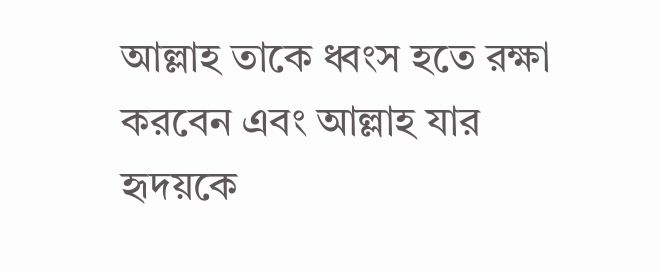আল্লাহ তাকে ধ্বংস হতে রক্ষা করবেন এবং আল্লাহ যার হৃদয়কে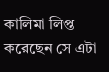কালিমা লিপ্ত করেছেন সে এটা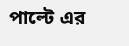পাল্টে এর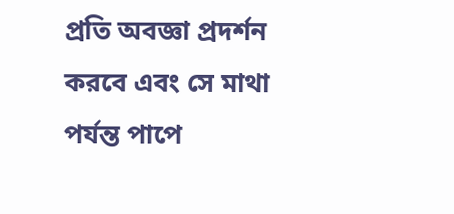প্রতি অবজ্ঞা প্রদর্শন করবে এবং সে মাথা পর্যন্ত পাপে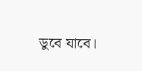ডুবে যাবে।